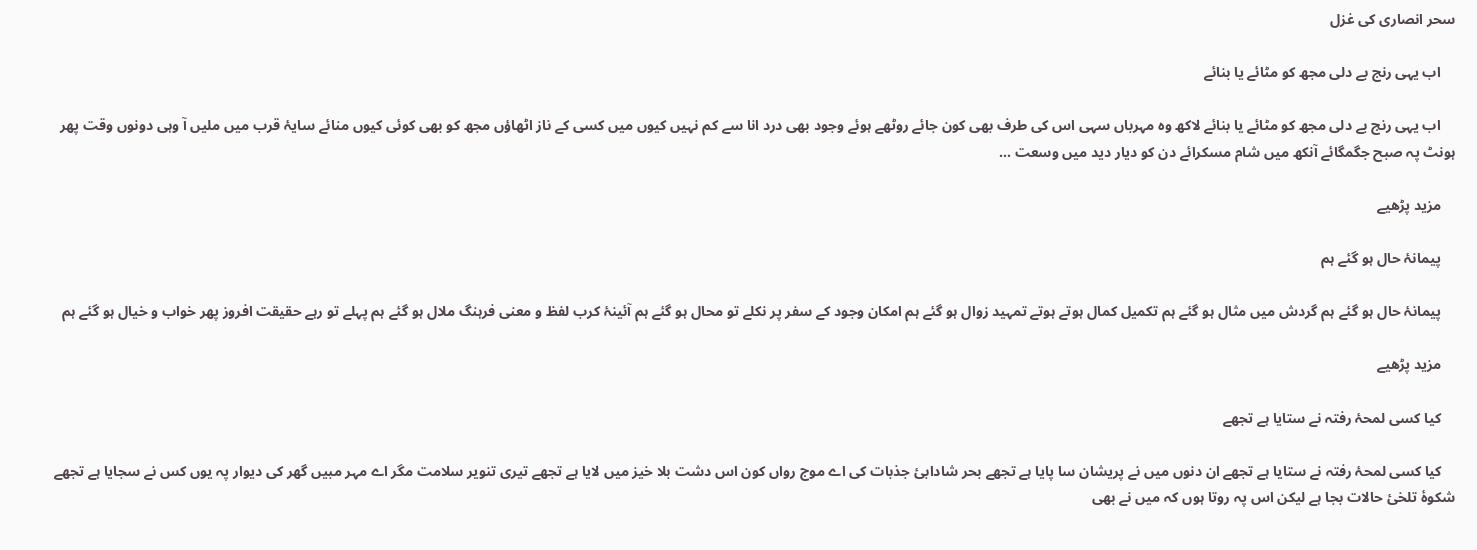سحر انصاری کی غزل

    اب یہی رنج بے دلی مجھ کو مٹائے یا بنائے

    اب یہی رنج بے دلی مجھ کو مٹائے یا بنائے لاکھ وہ مہرباں سہی اس کی طرف بھی کون جائے روٹھے ہوئے وجود بھی درد انا سے کم نہیں کیوں میں کسی کے ناز اٹھاؤں مجھ کو بھی کوئی کیوں منائے سایۂ قرب میں ملیں آ وہی دونوں وقت پھر ہونٹ پہ صبح جگمگائے آنکھ میں شام مسکرائے دن کو دیار دید میں وسعت ...

    مزید پڑھیے

    پیمانۂ حال ہو گئے ہم

    پیمانۂ حال ہو گئے ہم گردش میں مثال ہو گئے ہم تکمیل کمال ہوتے ہوتے تمہید زوال ہو گئے ہم امکان وجود کے سفر پر نکلے تو محال ہو گئے ہم آئینۂ کرب لفظ و معنی فرہنگ ملال ہو گئے ہم پہلے تو رہے حقیقت افروز پھر خواب و خیال ہو گئے ہم

    مزید پڑھیے

    کیا کسی لمحۂ رفتہ نے ستایا ہے تجھے

    کیا کسی لمحۂ رفتہ نے ستایا ہے تجھے ان دنوں میں نے پریشان سا پایا ہے تجھے بحر شادابیٔ جذبات کی اے موج رواں کون اس دشت بلا خیز میں لایا ہے تجھے تیری تنویر سلامت مگر اے مہر مبیں گھر کی دیوار پہ یوں کس نے سجایا ہے تجھے شکوۂ تلخئ حالات بجا ہے لیکن اس پہ روتا ہوں کہ میں نے بھی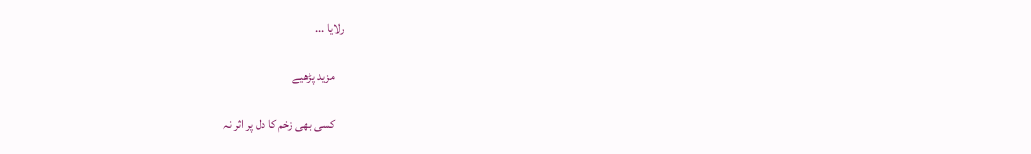رلایا ...

    مزید پڑھیے

    کسی بھی زخم کا دل پر اثر نہ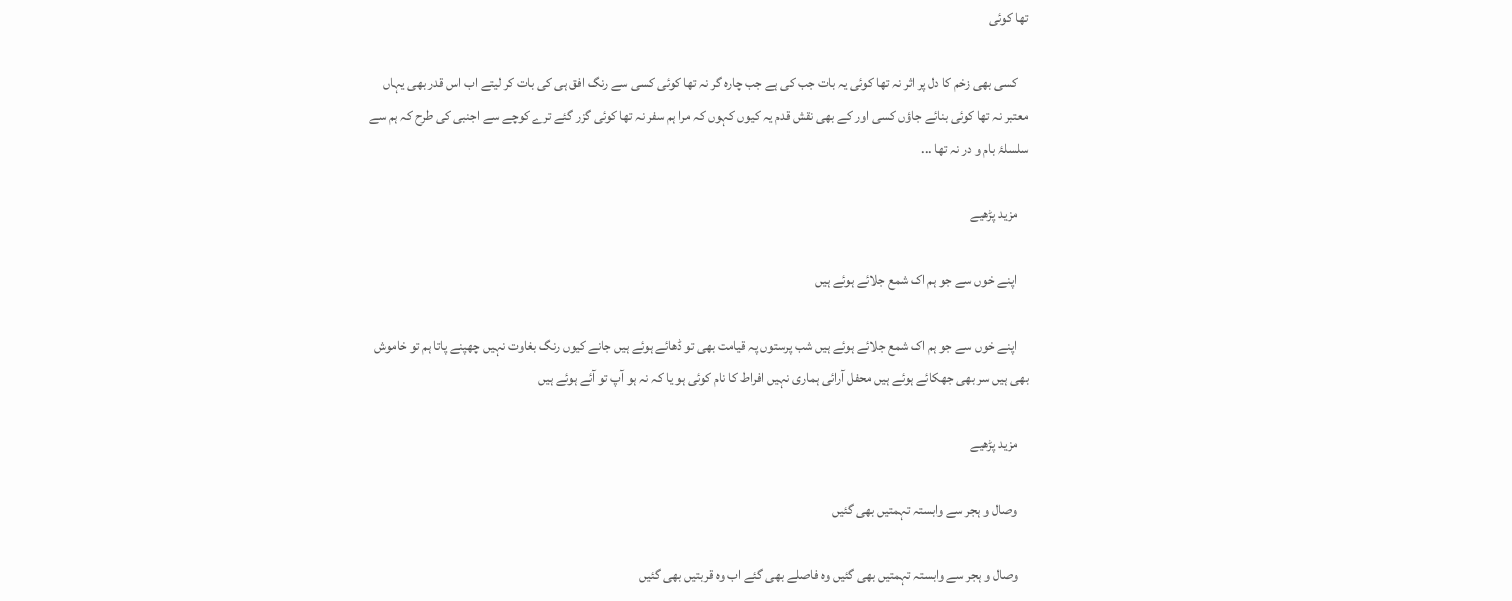تھا کوئی

    کسی بھی زخم کا دل پر اثر نہ تھا کوئی یہ بات جب کی ہے جب چارہ گر نہ تھا کوئی کسی سے رنگ افق ہی کی بات کر لیتے اب اس قدر بھی یہاں معتبر نہ تھا کوئی بنائے جاؤں کسی اور کے بھی نقش قدم یہ کیوں کہوں کہ مرا ہم سفر نہ تھا کوئی گزر گئے ترے کوچے سے اجنبی کی طرح کہ ہم سے سلسلۂ بام و در نہ تھا ...

    مزید پڑھیے

    اپنے خوں سے جو ہم اک شمع جلائے ہوئے ہیں

    اپنے خوں سے جو ہم اک شمع جلائے ہوئے ہیں شب پرستوں پہ قیامت بھی تو ڈھائے ہوئے ہیں جانے کیوں رنگ بغاوت نہیں چھپنے پاتا ہم تو خاموش بھی ہیں سر بھی جھکائے ہوئے ہیں محفل آرائی ہماری نہیں افراط کا نام کوئی ہو یا کہ نہ ہو آپ تو آئے ہوئے ہیں

    مزید پڑھیے

    وصال و ہجر سے وابستہ تہمتیں بھی گئیں

    وصال و ہجر سے وابستہ تہمتیں بھی گئیں وہ فاصلے بھی گئے اب وہ قربتیں بھی گئیں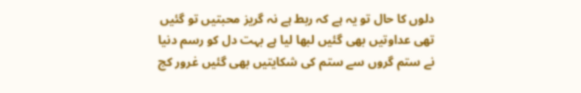دلوں کا حال تو یہ ہے کہ ربط ہے نہ گریز محبتیں تو گئیں تھی عداوتیں بھی گئیں لبھا لیا ہے بہت دل کو رسم دنیا نے ستم گروں سے ستم کی شکایتیں بھی گئیں غرور کج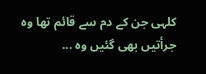کلہی جن کے دم سے قائم تھا وہ جرأتیں بھی گئیں وہ ...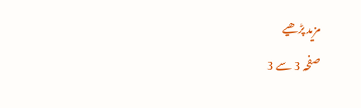مزید پڑھیے
صفحہ 3 سے 3